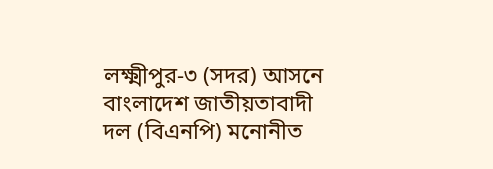লক্ষ্মীপুর-৩ (সদর) আসনে বাংলাদেশ জাতীয়তাবাদী দল (বিএনপি) মনোনীত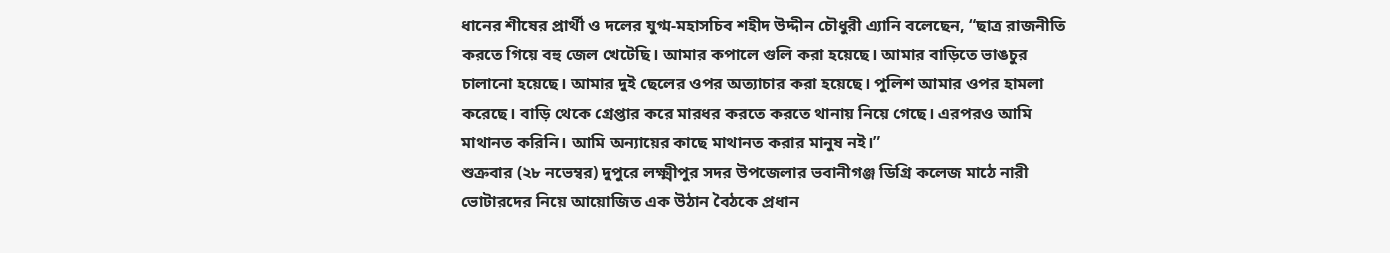ধানের শীষের প্রার্থী ও দলের যুগ্ম-মহাসচিব শহীদ উদ্দীন চৌধুরী এ্যানি বলেছেন, “ছাত্র রাজনীতি করতে গিয়ে বহু জেল খেটেছি। আমার কপালে গুলি করা হয়েছে। আমার বাড়িতে ভাঙচুর চালানো হয়েছে। আমার দুই ছেলের ওপর অত্যাচার করা হয়েছে। পুলিশ আমার ওপর হামলা করেছে। বাড়ি থেকে গ্রেপ্তার করে মারধর করতে করতে থানায় নিয়ে গেছে। এরপরও আমি মাথানত করিনি। আমি অন্যায়ের কাছে মাথানত করার মানুষ নই।”
শুক্রবার (২৮ নভেম্বর) দুপুরে লক্ষ্মীপুর সদর উপজেলার ভবানীগঞ্জ ডিগ্রি কলেজ মাঠে নারী ভোটারদের নিয়ে আয়োজিত এক উঠান বৈঠকে প্রধান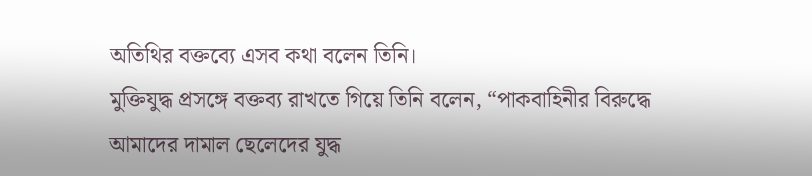অতিথির বক্তব্যে এসব কথা বলেন তিনি।
মুক্তিযুদ্ধ প্রসঙ্গে বক্তব্য রাখতে গিয়ে তিনি বলেন, “পাকবাহিনীর বিরুদ্ধে আমাদের দামাল ছেলেদের যুদ্ধ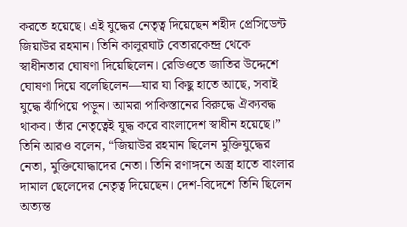করতে হয়েছে। এই যুদ্ধের নেতৃত্ব দিয়েছেন শহীদ প্রেসিডেন্ট জিয়াউর রহমান। তিনি কালুরঘাট বেতারকেন্দ্র থেকে স্বাধীনতার ঘোষণা দিয়েছিলেন। রেডিওতে জাতির উদ্দেশে ঘোষণা দিয়ে বলেছিলেন—যার যা কিছু হাতে আছে, সবাই যুদ্ধে ঝাঁপিয়ে পড়ুন। আমরা পাকিস্তানের বিরুদ্ধে ঐক্যবদ্ধ থাকব। তাঁর নেতৃত্বেই যুদ্ধ করে বাংলাদেশ স্বাধীন হয়েছে।”
তিনি আরও বলেন, “জিয়াউর রহমান ছিলেন মুক্তিযুদ্ধের নেতা, মুক্তিযোদ্ধাদের নেতা। তিনি রণাঙ্গনে অস্ত্র হাতে বাংলার দামাল ছেলেদের নেতৃত্ব দিয়েছেন। দেশ-বিদেশে তিনি ছিলেন অত্যন্ত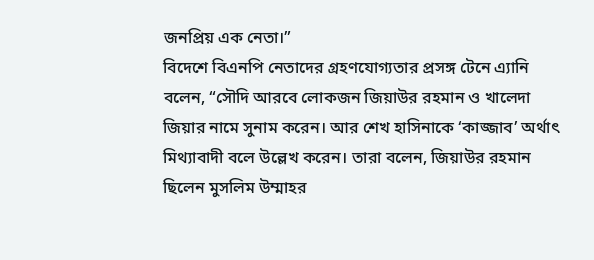জনপ্রিয় এক নেতা।”
বিদেশে বিএনপি নেতাদের গ্রহণযোগ্যতার প্রসঙ্গ টেনে এ্যানি বলেন, “সৌদি আরবে লোকজন জিয়াউর রহমান ও খালেদা জিয়ার নামে সুনাম করেন। আর শেখ হাসিনাকে ‘কাজ্জাব’ অর্থাৎ মিথ্যাবাদী বলে উল্লেখ করেন। তারা বলেন, জিয়াউর রহমান ছিলেন মুসলিম উম্মাহর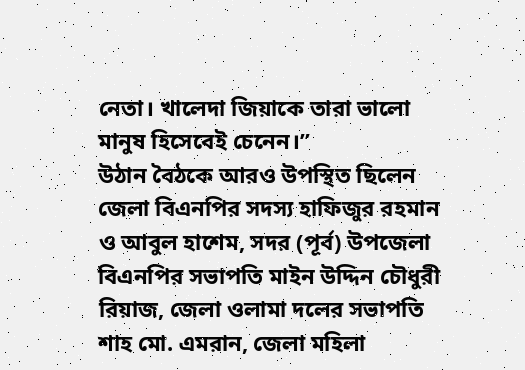নেতা। খালেদা জিয়াকে তারা ভালো মানুষ হিসেবেই চেনেন।”
উঠান বৈঠকে আরও উপস্থিত ছিলেন জেলা বিএনপির সদস্য হাফিজুর রহমান ও আবুল হাশেম, সদর (পূর্ব) উপজেলা বিএনপির সভাপতি মাইন উদ্দিন চৌধুরী রিয়াজ, জেলা ওলামা দলের সভাপতি শাহ মো. এমরান, জেলা মহিলা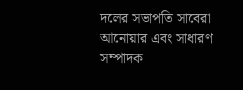দলের সভাপতি সাবেরা আনোয়ার এবং সাধারণ সম্পাদক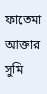ফাতেমা আক্তার সুমি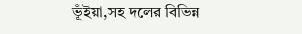ভূঁইয়া,সহ দলের বিভিন্ন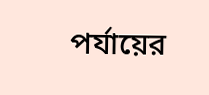পর্যায়ের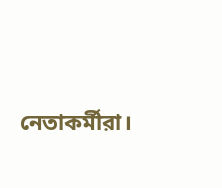নেতাকর্মীরা।